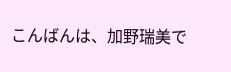こんばんは、加野瑞美で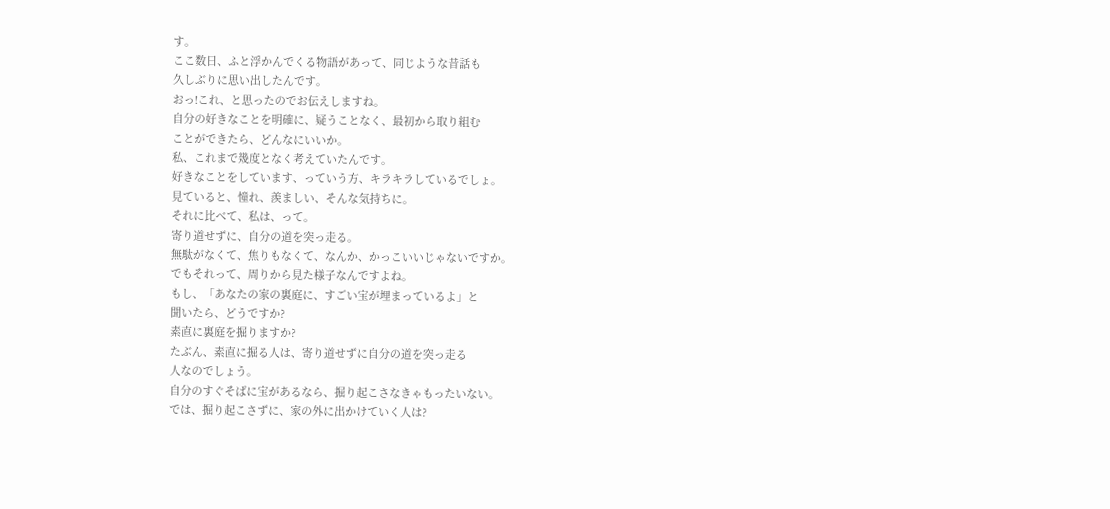す。
ここ数日、ふと浮かんでくる物語があって、同じような昔話も
久しぶりに思い出したんです。
おっ!これ、と思ったのでお伝えしますね。
自分の好きなことを明確に、疑うことなく、最初から取り組む
ことができたら、どんなにいいか。
私、これまで幾度となく考えていたんです。
好きなことをしています、っていう方、キラキラしているでしょ。
見ていると、憧れ、羨ましい、そんな気持ちに。
それに比べて、私は、って。
寄り道せずに、自分の道を突っ走る。
無駄がなくて、焦りもなくて、なんか、かっこいいじゃないですか。
でもそれって、周りから見た様子なんですよね。
もし、「あなたの家の裏庭に、すごい宝が埋まっているよ」と
聞いたら、どうですか?
素直に裏庭を掘りますか?
たぶん、素直に掘る人は、寄り道せずに自分の道を突っ走る
人なのでしょう。
自分のすぐそばに宝があるなら、掘り起こさなきゃもったいない。
では、掘り起こさずに、家の外に出かけていく人は?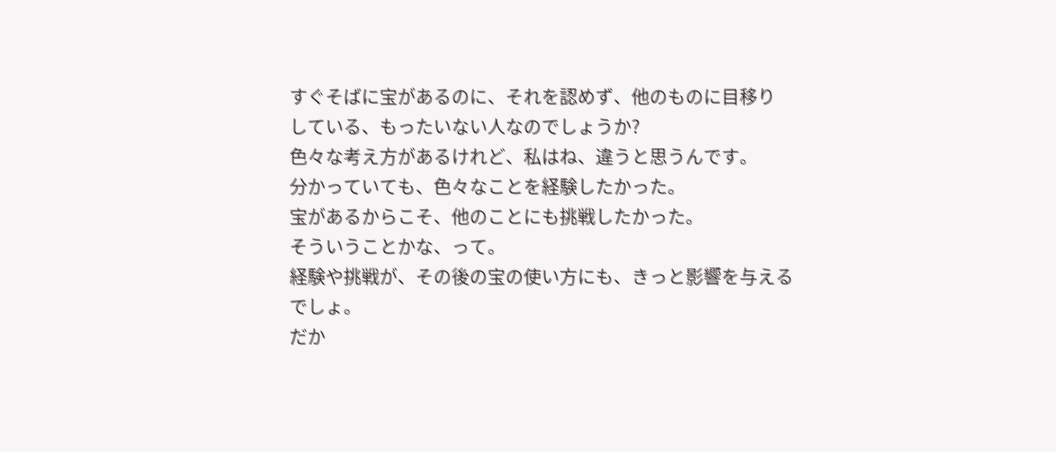すぐそばに宝があるのに、それを認めず、他のものに目移り
している、もったいない人なのでしょうか?
色々な考え方があるけれど、私はね、違うと思うんです。
分かっていても、色々なことを経験したかった。
宝があるからこそ、他のことにも挑戦したかった。
そういうことかな、って。
経験や挑戦が、その後の宝の使い方にも、きっと影響を与える
でしょ。
だか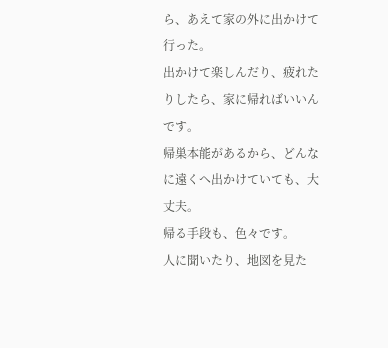ら、あえて家の外に出かけて行った。
出かけて楽しんだり、疲れたりしたら、家に帰ればいいんです。
帰巣本能があるから、どんなに遠くへ出かけていても、大丈夫。
帰る手段も、色々です。
人に聞いたり、地図を見た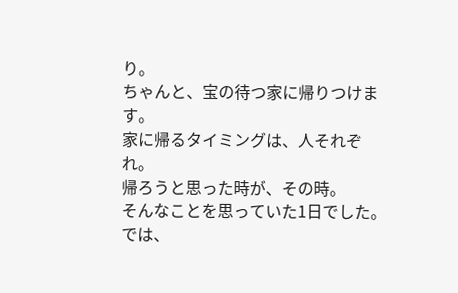り。
ちゃんと、宝の待つ家に帰りつけます。
家に帰るタイミングは、人それぞれ。
帰ろうと思った時が、その時。
そんなことを思っていた1日でした。
では、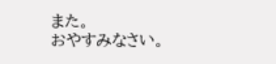また。
おやすみなさい。